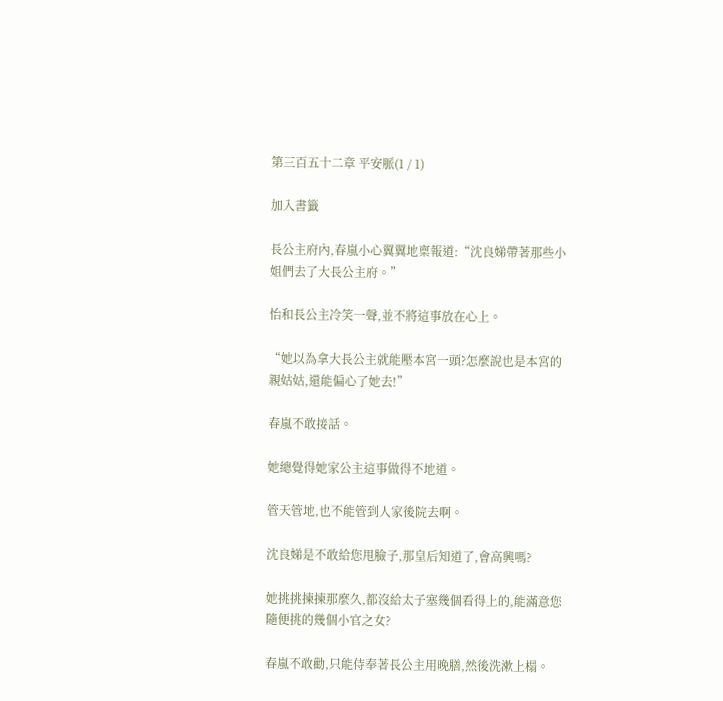第三百五十二章 平安脈(1 / 1)

加入書籤

長公主府內,春嵐小心翼翼地稟報道:“沈良娣帶著那些小姐們去了大長公主府。”

怡和長公主冷笑一聲,並不將這事放在心上。

“她以為拿大長公主就能壓本宮一頭?怎麼說也是本宮的親姑姑,還能偏心了她去!”

春嵐不敢接話。

她總覺得她家公主這事做得不地道。

管天管地,也不能管到人家後院去啊。

沈良娣是不敢給您甩臉子,那皇后知道了,會高興嗎?

她挑挑揀揀那麼久,都沒給太子塞幾個看得上的,能滿意您隨便挑的幾個小官之女?

春嵐不敢勸,只能侍奉著長公主用晚膳,然後洗漱上榻。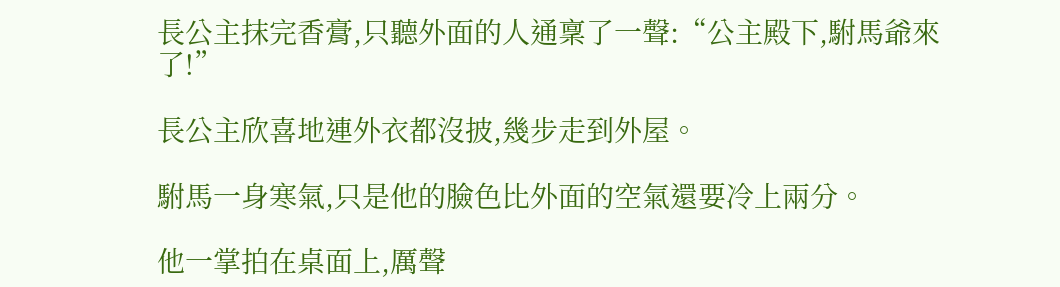長公主抹完香膏,只聽外面的人通稟了一聲:“公主殿下,駙馬爺來了!”

長公主欣喜地連外衣都沒披,幾步走到外屋。

駙馬一身寒氣,只是他的臉色比外面的空氣還要冷上兩分。

他一掌拍在桌面上,厲聲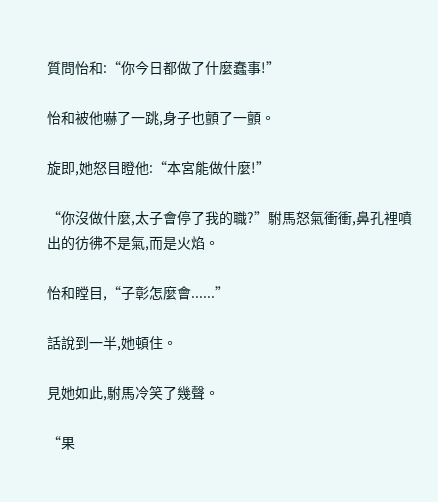質問怡和:“你今日都做了什麼蠢事!”

怡和被他嚇了一跳,身子也顫了一顫。

旋即,她怒目瞪他:“本宮能做什麼!”

“你沒做什麼,太子會停了我的職?”駙馬怒氣衝衝,鼻孔裡噴出的彷彿不是氣,而是火焰。

怡和瞠目,“子彰怎麼會......”

話說到一半,她頓住。

見她如此,駙馬冷笑了幾聲。

“果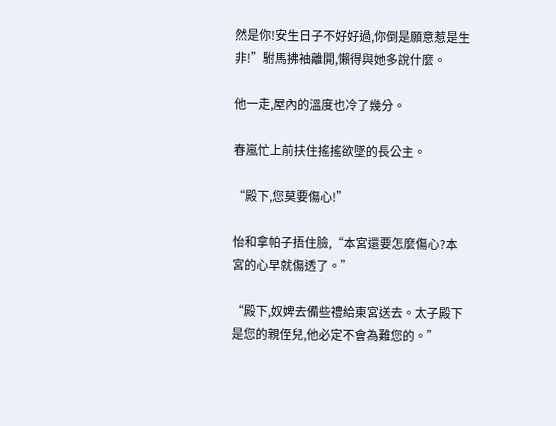然是你!安生日子不好好過,你倒是願意惹是生非!”駙馬拂袖離開,懶得與她多說什麼。

他一走,屋內的溫度也冷了幾分。

春嵐忙上前扶住搖搖欲墜的長公主。

“殿下,您莫要傷心!”

怡和拿帕子捂住臉,“本宮還要怎麼傷心?本宮的心早就傷透了。”

“殿下,奴婢去備些禮給東宮送去。太子殿下是您的親侄兒,他必定不會為難您的。”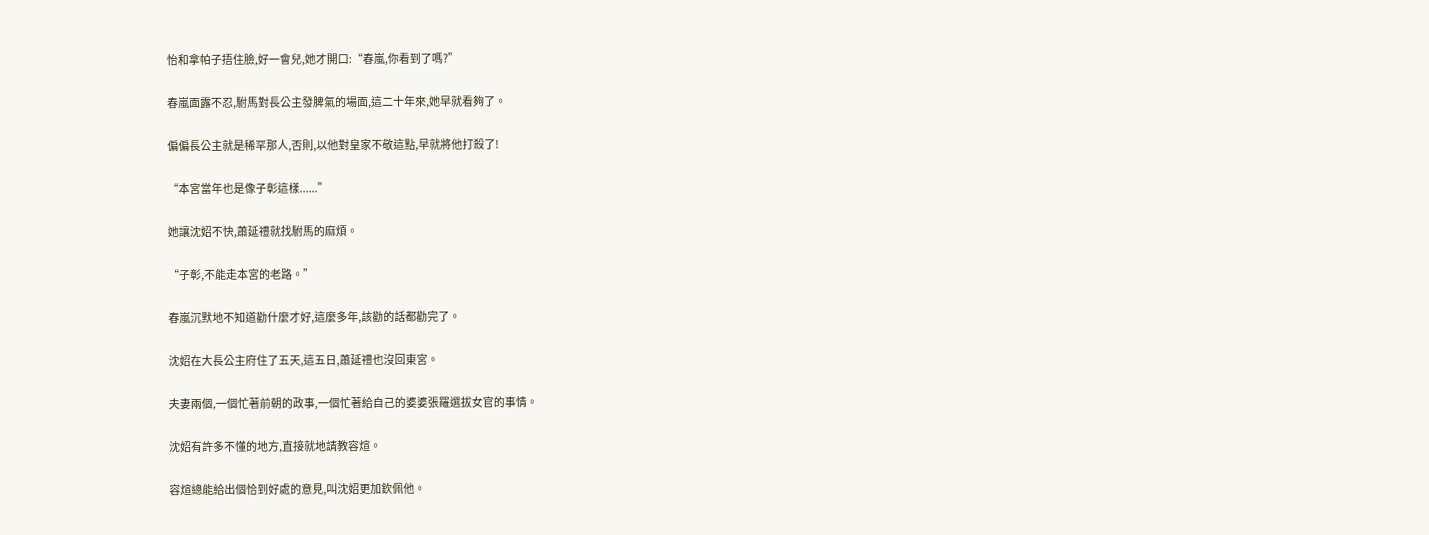怡和拿帕子捂住臉,好一會兒,她才開口:“春嵐,你看到了嗎?”

春嵐面露不忍,駙馬對長公主發脾氣的場面,這二十年來,她早就看夠了。

偏偏長公主就是稀罕那人,否則,以他對皇家不敬這點,早就將他打殺了!

“本宮當年也是像子彰這樣......”

她讓沈妱不快,蕭延禮就找駙馬的麻煩。

“子彰,不能走本宮的老路。”

春嵐沉默地不知道勸什麼才好,這麼多年,該勸的話都勸完了。

沈妱在大長公主府住了五天,這五日,蕭延禮也沒回東宮。

夫妻兩個,一個忙著前朝的政事,一個忙著給自己的婆婆張羅選拔女官的事情。

沈妱有許多不懂的地方,直接就地請教容煊。

容煊總能給出個恰到好處的意見,叫沈妱更加欽佩他。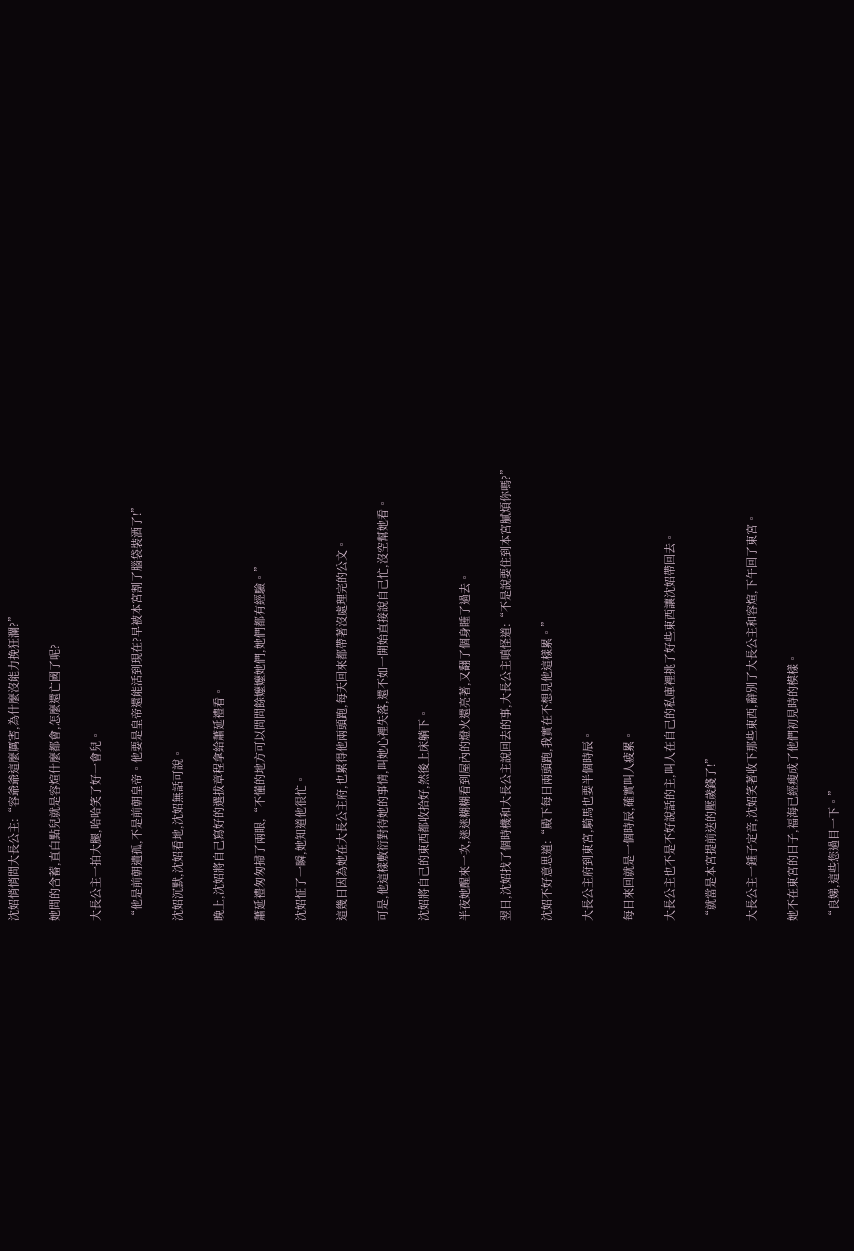沈妱悄悄問大長公主:“容爺爺這麼厲害,為什麼沒能力挽狂瀾?”

她問的含蓄,直白點兒就是容煊什麼都會,怎麼還亡國了呢?

大長公主一拍大腿,哈哈笑了好一會兒。

“他是前朝遺孤,不是前朝皇帝。他要是皇帝還能活到現在?早被本宮割了腦袋裝酒了!”

沈妱沉默,沈妱看地,沈妱無話可說。

晚上,沈妱將自己寫好的選拔章程拿給蕭延禮看。

蕭延禮匆匆掃了兩眼,“不懂的地方可以問問餘嬤嬤她們,她們都有經驗。”

沈妱怔了一瞬,她知道他很忙。

這幾日因為她在大長公主府,也累得他兩頭跑,每天回來都帶著沒處理完的公文。

可是,他這樣敷衍對待她的事情,叫她心裡失落,還不如一開始直接說自己忙,沒空幫她看。

沈妱將自己的東西都收拾好,然後上床躺下。

半夜她醒來一次,迷迷糊糊看到屋內的燈火還亮著,又翻了個身睡了過去。

翌日,沈妱找了個時機和大長公主說回去的事,大長公主嗔怪道:“不是說要住到本宮膩煩你嗎?”

沈妱不好意思道:“殿下每日兩頭跑,我實在不想見他這樣累。”

大長公主府到東宮,騎馬也要半個時辰。

每日來回就是一個時辰,確實叫人疲累。

大長公主也不是不好說話的主,叫人在自己的私庫裡挑了好些東西讓沈妱帶回去。

“就當是本宮提前送的壓歲錢了!”

大長公主一錘子定音,沈妱笑著收下那些東西,辭別了大長公主和容煊,下午回了東宮。

她不在東宮的日子,福海已經瘦成了他們初見時的模樣。

“良娣,這些您過目一下。”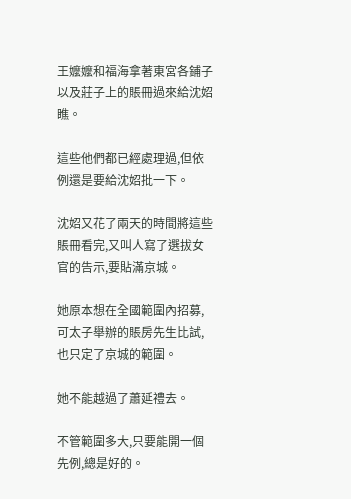王嬤嬤和福海拿著東宮各鋪子以及莊子上的賬冊過來給沈妱瞧。

這些他們都已經處理過,但依例還是要給沈妱批一下。

沈妱又花了兩天的時間將這些賬冊看完,又叫人寫了選拔女官的告示,要貼滿京城。

她原本想在全國範圍內招募,可太子舉辦的賬房先生比試,也只定了京城的範圍。

她不能越過了蕭延禮去。

不管範圍多大,只要能開一個先例,總是好的。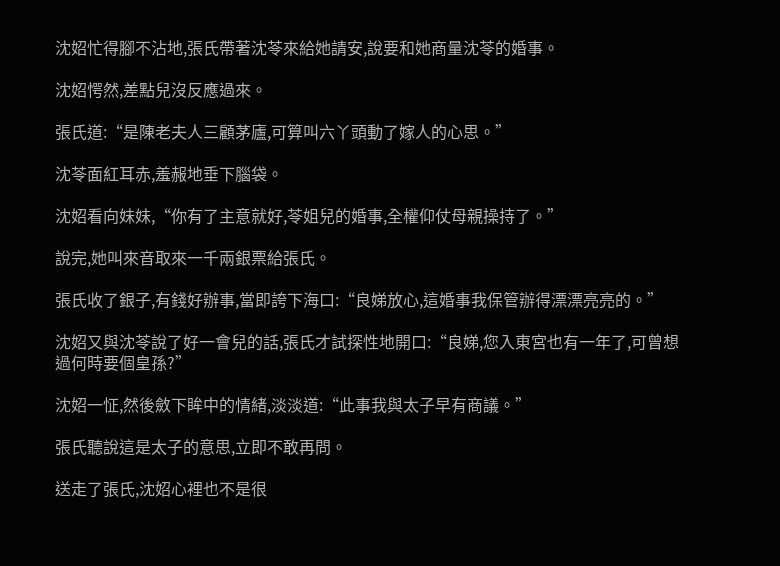沈妱忙得腳不沾地,張氏帶著沈苓來給她請安,說要和她商量沈苓的婚事。

沈妱愕然,差點兒沒反應過來。

張氏道:“是陳老夫人三顧茅廬,可算叫六丫頭動了嫁人的心思。”

沈苓面紅耳赤,羞赧地垂下腦袋。

沈妱看向妹妹,“你有了主意就好,苓姐兒的婚事,全權仰仗母親操持了。”

說完,她叫來音取來一千兩銀票給張氏。

張氏收了銀子,有錢好辦事,當即誇下海口:“良娣放心,這婚事我保管辦得漂漂亮亮的。”

沈妱又與沈苓說了好一會兒的話,張氏才試探性地開口:“良娣,您入東宮也有一年了,可曾想過何時要個皇孫?”

沈妱一怔,然後斂下眸中的情緒,淡淡道:“此事我與太子早有商議。”

張氏聽說這是太子的意思,立即不敢再問。

送走了張氏,沈妱心裡也不是很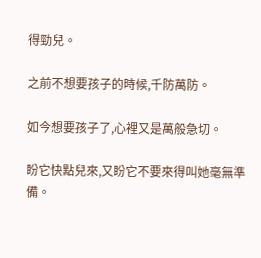得勁兒。

之前不想要孩子的時候,千防萬防。

如今想要孩子了,心裡又是萬般急切。

盼它快點兒來,又盼它不要來得叫她毫無準備。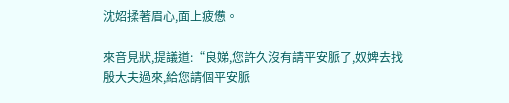沈妱揉著眉心,面上疲憊。

來音見狀,提議道:“良娣,您許久沒有請平安脈了,奴婢去找殷大夫過來,給您請個平安脈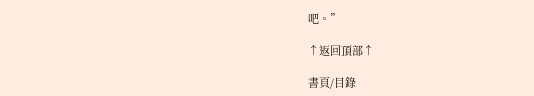吧。”

↑返回頂部↑

書頁/目錄